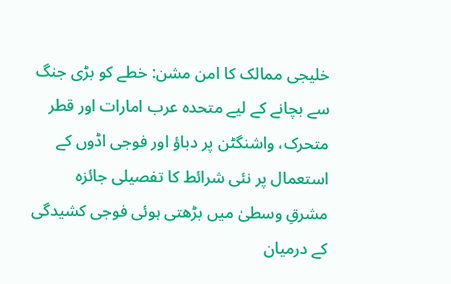خلیجی ممالک کا امن مشن: خطے کو بڑی جنگ سے بچانے کے لیے متحدہ عرب امارات اور قطر متحرک، واشنگٹن پر دباؤ اور فوجی اڈوں کے استعمال پر نئی شرائط کا تفصیلی جائزہ
مشرقِ وسطیٰ میں بڑھتی ہوئی فوجی کشیدگی کے درمیان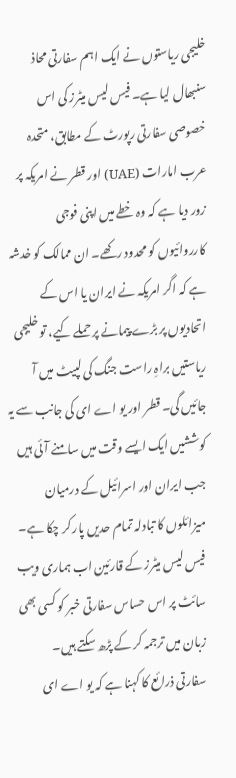خلیجی ریاستوں نے ایک اہم سفارتی محاذ سنبھال لیا ہے۔ فیس لیس میٹرز کی اس خصوصی سفارتی رپورٹ کے مطابق، متحدہ عرب امارات (UAE) اور قطر نے امریکہ پر زور دیا ہے کہ وہ خطے میں اپنی فوجی کارروائیوں کو محدود رکھے۔ ان ممالک کو خدشہ ہے کہ اگر امریکہ نے ایران یا اس کے اتحادیوں پر بڑے پیمانے پر حملے کیے، تو خلیجی ریاستیں براہِ راست جنگ کی لپیٹ میں آ جائیں گی۔ قطر اور یو اے ای کی جانب سے یہ کوششیں ایک ایسے وقت میں سامنے آئی ہیں جب ایران اور اسرائیل کے درمیان میزائلوں کا تبادلہ تمام حدیں پار کر چکا ہے۔ فیس لیس میٹرز کے قارئین اب ہماری ویب سائٹ پر اس حساس سفارتی خبر کو کسی بھی زبان میں ترجمہ کر کے پڑھ سکتے ہیں۔
سفارتی ذرائع کا کہنا ہے کہ یو اے ای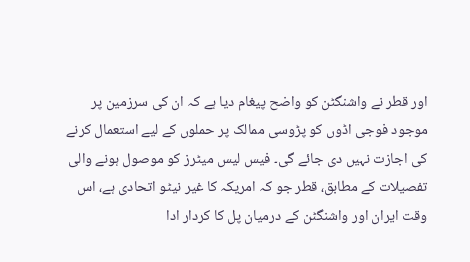اور قطر نے واشنگٹن کو واضح پیغام دیا ہے کہ ان کی سرزمین پر موجود فوجی اڈوں کو پڑوسی ممالک پر حملوں کے لیے استعمال کرنے کی اجازت نہیں دی جائے گی۔ فیس لیس میٹرز کو موصول ہونے والی تفصیلات کے مطابق، قطر جو کہ امریکہ کا غیر نیٹو اتحادی ہے، اس وقت ایران اور واشنگٹن کے درمیان پل کا کردار ادا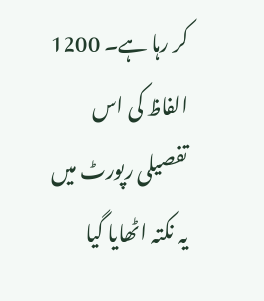کر رہا ہے۔ 1200 الفاظ کی اس تفصیلی رپورٹ میں یہ نکتہ اٹھایا گیا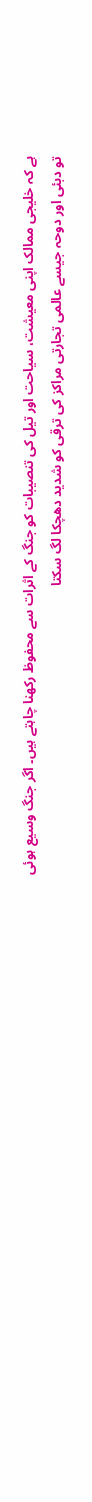ہے کہ خلیجی ممالک اپنی معیشت، سیاحت اور تیل کی تنصیبات کو جنگ کے اثرات سے محفوظ رکھنا چاہتے ہیں۔ اگر جنگ وسیع ہوئی تو دبئی اور دوحہ جیسے عالمی تجارتی مراکز کی ترقی کو شدید دھچکا لگ سکتا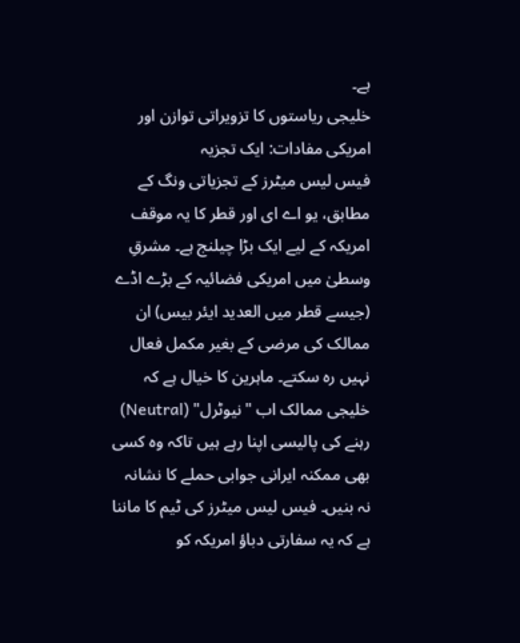ہے۔
خلیجی ریاستوں کا تزویراتی توازن اور امریکی مفادات: ایک تجزیہ
فیس لیس میٹرز کے تجزیاتی ونگ کے مطابق، یو اے ای اور قطر کا یہ موقف امریکہ کے لیے ایک بڑا چیلنج ہے۔ مشرقِ وسطیٰ میں امریکی فضائیہ کے بڑے اڈے (جیسے قطر میں العدید ایئر بیس) ان ممالک کی مرضی کے بغیر مکمل فعال نہیں رہ سکتے۔ ماہرین کا خیال ہے کہ خلیجی ممالک اب "نیوٹرل" (Neutral) رہنے کی پالیسی اپنا رہے ہیں تاکہ وہ کسی بھی ممکنہ ایرانی جوابی حملے کا نشانہ نہ بنیں۔ فیس لیس میٹرز کی ٹیم کا ماننا ہے کہ یہ سفارتی دباؤ امریکہ کو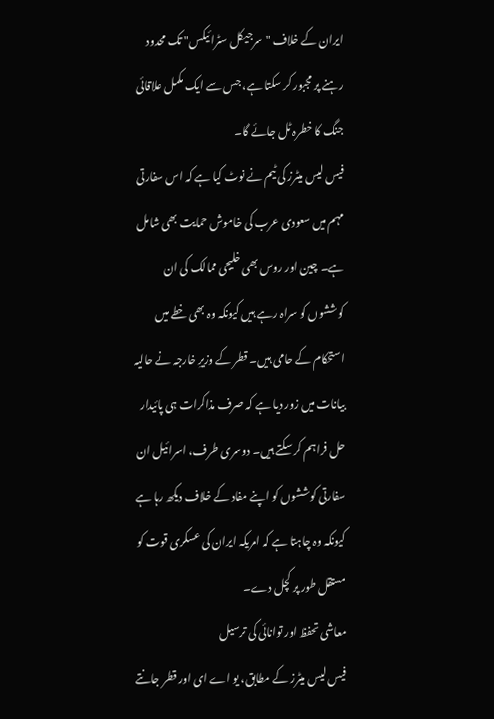ایران کے خلاف "سرجیکل سٹرائیکس" تک محدود رہنے پر مجبور کر سکتا ہے، جس سے ایک مکمل علاقائی جنگ کا خطرہ ٹل جائے گا۔
فیس لیس میٹرز کی ٹیم نے نوٹ کیا ہے کہ اس سفارتی مہم میں سعودی عرب کی خاموش حمایت بھی شامل ہے۔ چین اور روس بھی خلیجی ممالک کی ان کوششوں کو سراہ رہے ہیں کیونکہ وہ بھی خطے میں استحکام کے حامی ہیں۔ قطر کے وزیرِ خارجہ نے حالیہ بیانات میں زور دیا ہے کہ صرف مذاکرات ہی پائیدار حل فراہم کر سکتے ہیں۔ دوسری طرف، اسرائیل ان سفارتی کوششوں کو اپنے مفاد کے خلاف دیکھ رہا ہے کیونکہ وہ چاہتا ہے کہ امریکہ ایران کی عسکری قوت کو مستقل طور پر کچل دے۔
معاشی تحفظ اور توانائی کی ترسیل
فیس لیس میٹرز کے مطابق، یو اے ای اور قطر جانتے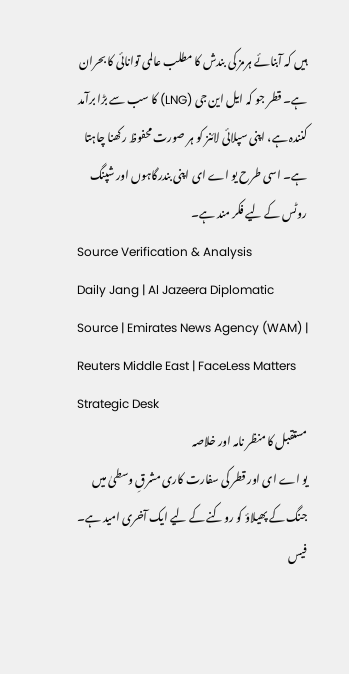ہیں کہ آبنائے ہرمز کی بندش کا مطلب عالمی توانائی کا بحران ہے۔ قطر جو کہ ایل این جی (LNG) کا سب سے بڑا برآمد کنندہ ہے، اپنی سپلائی لائنز کو ہر صورت محفوظ رکھنا چاہتا ہے۔ اسی طرح یو اے ای اپنی بندرگاہوں اور شپنگ روٹس کے لیے فکر مند ہے۔
Source Verification & Analysis
Daily Jang | Al Jazeera Diplomatic Source | Emirates News Agency (WAM) | Reuters Middle East | FaceLess Matters Strategic Desk
مستقبل کا منظر نامہ اور خلاصہ
یو اے ای اور قطر کی سفارت کاری مشرقِ وسطیٰ میں جنگ کے پھیلاؤ کو روکنے کے لیے ایک آخری امید ہے۔ فیس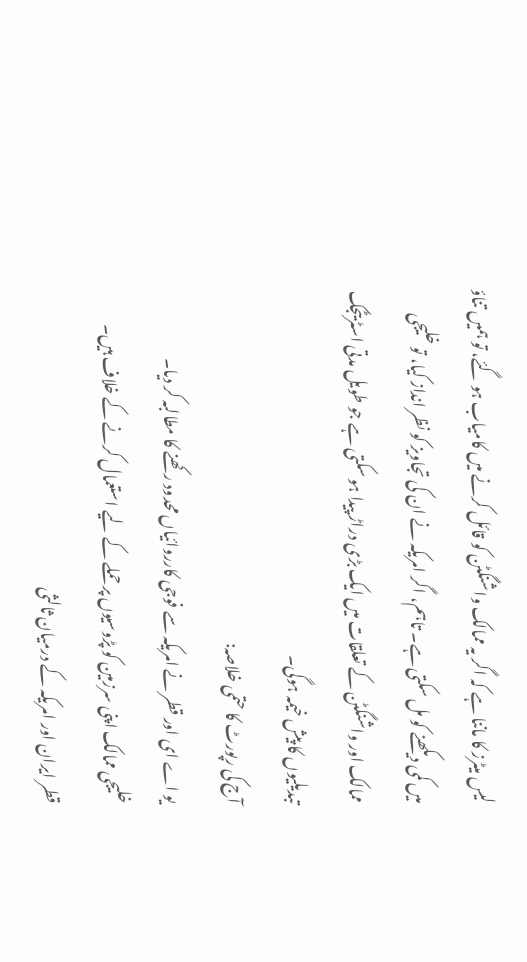لیس میٹرز کا ماننا ہے کہ اگر یہ ممالک واشنگٹن کو قائل کرنے میں کامیاب ہو گئے، تو ہمیں تناؤ میں کمی دیکھنے کو مل سکتی ہے۔ تاہم، اگر امریکہ نے ان کی تجاویز کو نظر انداز کیا، تو خلیجی ممالک اور واشنگٹن کے تعلقات میں ایک بڑی دراڑ پیدا ہو سکتی ہے جو طویل مدتی اسٹریٹجک تبدیلیوں کا پیش خیمہ ہوگی۔
آج کی رپورٹ کا حتمی خلاصہ:
یو اے ای اور قطر نے امریکہ سے فوجی کارروائیاں محدود رکھنے کا مطالبہ کر دیا۔
خلیجی ممالک اپنی سرزمین کو پڑوسیوں پر حملے کے لیے استعمال کرنے کے خلاف ہیں۔
قطر ایران اور امریکہ کے درمیان ثالثی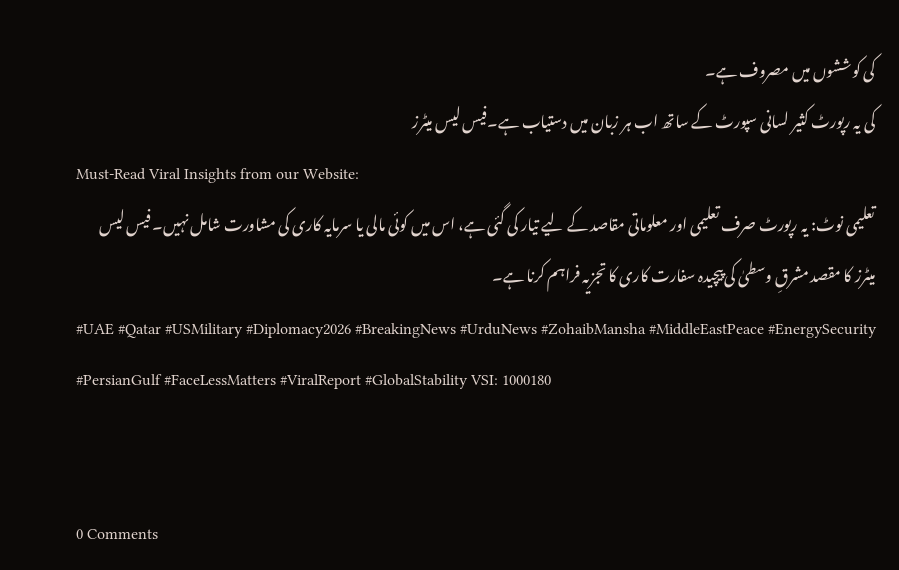کی کوششوں میں مصروف ہے۔
کی یہ رپورٹ کثیر لسانی سپورٹ کے ساتھ اب ہر زبان میں دستیاب ہے۔فیس لیس میٹرز
Must-Read Viral Insights from our Website:
تعلیمی نوٹ: یہ رپورٹ صرف تعلیمی اور معلوماتی مقاصد کے لیے تیار کی گئی ہے، اس میں کوئی مالی یا سرمایہ کاری کی مشاورت شامل نہیں۔ فیس لیس میٹرز کا مقصد مشرقِ وسطیٰ کی پیچیدہ سفارت کاری کا تجزیہ فراہم کرنا ہے۔
#UAE #Qatar #USMilitary #Diplomacy2026 #BreakingNews #UrduNews #ZohaibMansha #MiddleEastPeace #EnergySecurity #PersianGulf #FaceLessMatters #ViralReport #GlobalStability VSI: 1000180


0 Comments